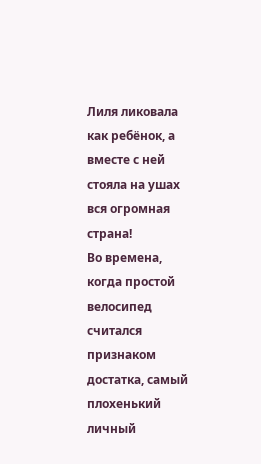Лиля ликовала как ребёнок, а вместе с ней стояла на ушах вся огромная страна!
Во времена, когда простой велосипед считался признаком достатка, самый плохенький личный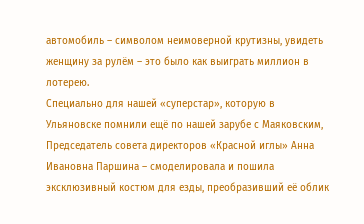автомобиль – символом неимоверной крутизны, увидеть женщину за рулём – это было как выиграть миллион в лотерею.
Специально для нашей «суперстар», которую в Ульяновске помнили ещё по нашей зарубе с Маяковским, Председатель совета директоров «Красной иглы» Анна Ивановна Паршина – смоделировала и пошила эксклюзивный костюм для езды, преобразивший её облик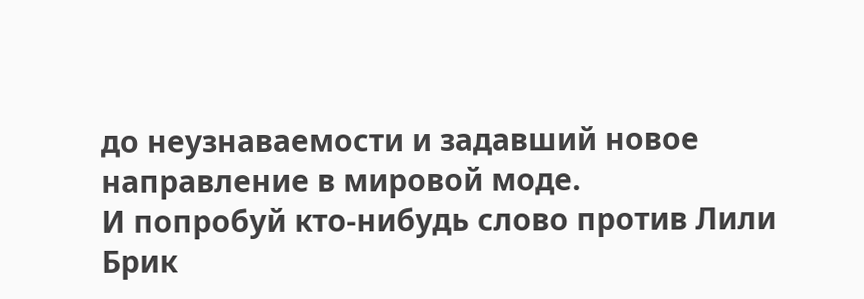до неузнаваемости и задавший новое направление в мировой моде.
И попробуй кто-нибудь слово против Лили Брик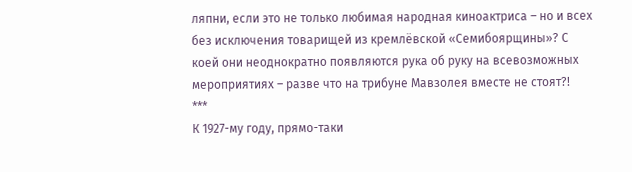ляпни, если это не только любимая народная киноактриса – но и всех без исключения товарищей из кремлёвской «Семибоярщины»? С коей они неоднократно появляются рука об руку на всевозможных мероприятиях – разве что на трибуне Мавзолея вместе не стоят?!
***
К 1927-му году, прямо-таки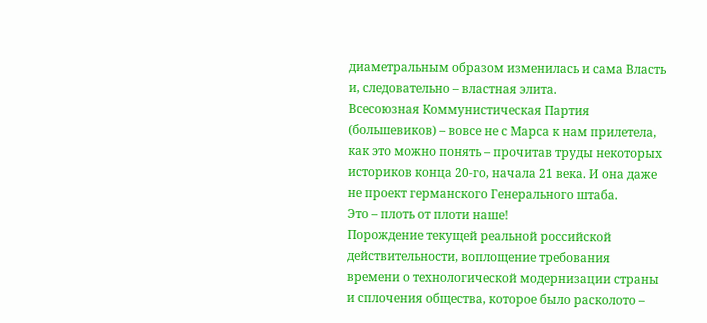диаметральным образом изменилась и сама Власть и, следовательно – властная элита.
Всесоюзная Коммунистическая Партия (большевиков) – вовсе не с Марса к нам прилетела, как это можно понять – прочитав труды некоторых историков конца 20-го, начала 21 века. И она даже не проект германского Генерального штаба.
Это – плоть от плоти наше!
Порождение текущей реальной российской действительности, воплощение требования времени о технологической модернизации страны и сплочения общества, которое было расколото –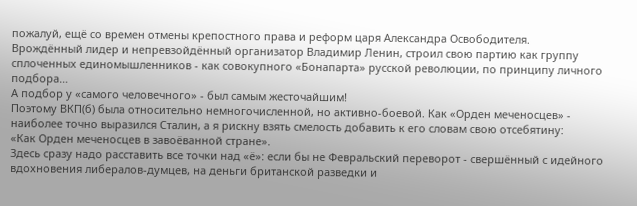пожалуй, ещё со времен отмены крепостного права и реформ царя Александра Освободителя.
Врождённый лидер и непревзойдённый организатор Владимир Ленин, строил свою партию как группу сплоченных единомышленников - как совокупного «Бонапарта» русской революции, по принципу личного подбора…
А подбор у «самого человечного» - был самым жесточайшим!
Поэтому ВКП(б) была относительно немногочисленной, но активно-боевой. Как «Орден меченосцев» - наиболее точно выразился Сталин, а я рискну взять смелость добавить к его словам свою отсебятину:
«Как Орден меченосцев в завоёванной стране».
Здесь сразу надо расставить все точки над «ё»: если бы не Февральский переворот - свершённый с идейного вдохновения либералов-думцев, на деньги британской разведки и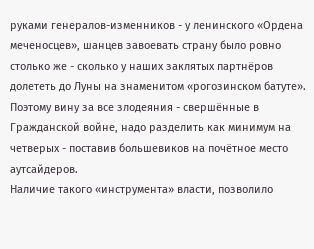руками генералов-изменников - у ленинского «Ордена меченосцев», шанцев завоевать страну было ровно столько же - сколько у наших заклятых партнёров долететь до Луны на знаменитом «рогозинском батуте». Поэтому вину за все злодеяния - свершённые в Гражданской войне, надо разделить как минимум на четверых - поставив большевиков на почётное место аутсайдеров.
Наличие такого «инструмента» власти, позволило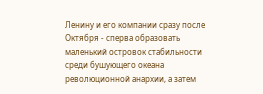Ленину и его компании сразу после Октября - сперва образовать маленький островок стабильности среди бушующего океана революционной анархии, а затем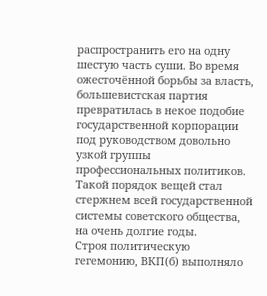распространить его на одну шестую часть суши. Во время ожесточённой борьбы за власть, большевистская партия превратилась в некое подобие государственной корпорации под руководством довольно узкой группы профессиональных политиков.
Такой порядок вещей стал стержнем всей государственной системы советского общества, на очень долгие годы.
Строя политическую гегемонию, ВКП(б) выполняло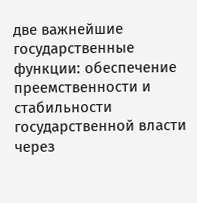две важнейшие государственные функции: обеспечение преемственности и стабильности государственной власти через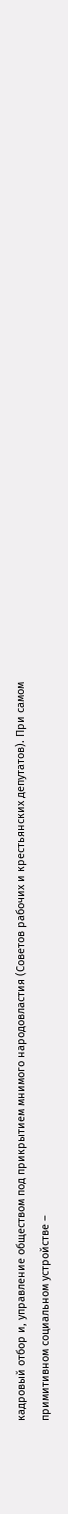кадровый отбор и, управление обществом под прикрытием мнимого народовластия (Советов рабочих и крестьянских депутатов). При самом примитивном социальном устройстве –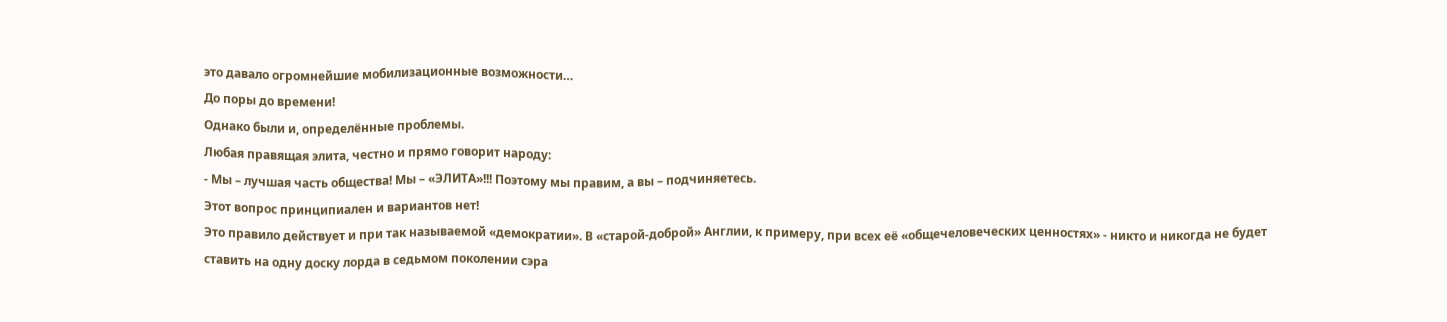это давало огромнейшие мобилизационные возможности…
До поры до времени!
Однако были и, определённые проблемы.
Любая правящая элита, честно и прямо говорит народу:
- Мы – лучшая часть общества! Мы – «ЭЛИТА»!!! Поэтому мы правим, а вы – подчиняетесь.
Этот вопрос принципиален и вариантов нет!
Это правило действует и при так называемой «демократии». В «старой-доброй» Англии, к примеру, при всех её «общечеловеческих ценностях» - никто и никогда не будет ставить на одну доску лорда в седьмом поколении сэра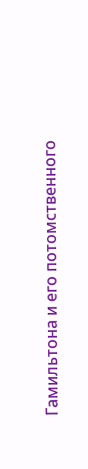Гамильтона и его потомственного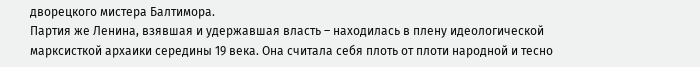дворецкого мистера Балтимора.
Партия же Ленина, взявшая и удержавшая власть – находилась в плену идеологической марксисткой архаики середины 19 века. Она считала себя плоть от плоти народной и тесно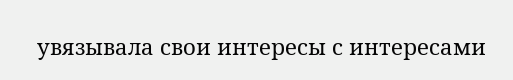увязывала свои интересы с интересами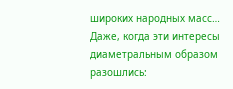широких народных масс… Даже, когда эти интересы диаметральным образом разошлись: